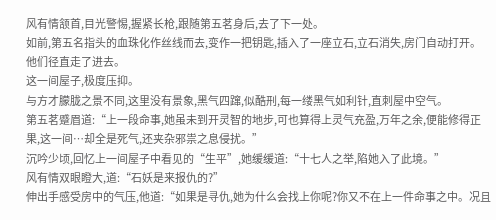风有情颔首,目光警惕,握紧长枪,跟随第五茗身后,去了下一处。
如前,第五名指头的血珠化作丝线而去,变作一把钥匙,插入了一座立石,立石消失,房门自动打开。
他们径直走了进去。
这一间屋子,极度压抑。
与方才朦胧之景不同,这里没有景象,黑气四蹿,似酷刑,每一缕黑气如利针,直刺屋中空气。
第五茗蹙眉道:“上一段命事,她虽未到开灵智的地步,可也算得上灵气充盈,万年之余,便能修得正果,这一间…却全是死气,还夹杂邪祟之息侵扰。”
沉吟少顷,回忆上一间屋子中看见的“生平”,她缓缓道:“十七人之举,陷她入了此境。”
风有情双眼瞪大,道:“石妖是来报仇的?”
伸出手感受房中的气压,他道:“如果是寻仇,她为什么会找上你呢?你又不在上一件命事之中。况且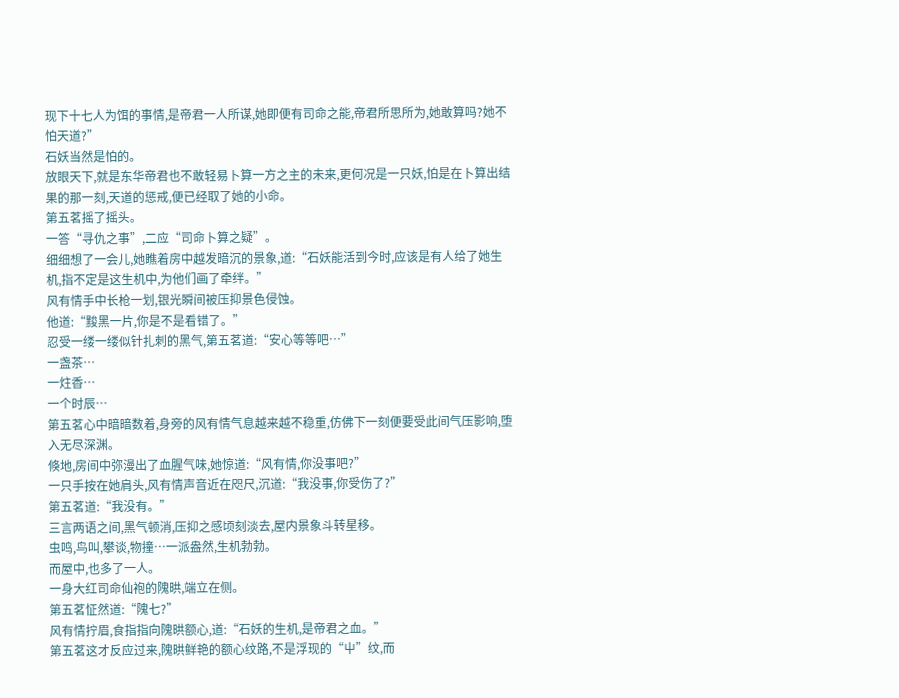现下十七人为饵的事情,是帝君一人所谋,她即便有司命之能,帝君所思所为,她敢算吗?她不怕天道?”
石妖当然是怕的。
放眼天下,就是东华帝君也不敢轻易卜算一方之主的未来,更何况是一只妖,怕是在卜算出结果的那一刻,天道的惩戒,便已经取了她的小命。
第五茗摇了摇头。
一答“寻仇之事”,二应“司命卜算之疑”。
细细想了一会儿,她瞧着房中越发暗沉的景象,道:“石妖能活到今时,应该是有人给了她生机,指不定是这生机中,为他们画了牵绊。”
风有情手中长枪一划,银光瞬间被压抑景色侵蚀。
他道:“黢黑一片,你是不是看错了。”
忍受一缕一缕似针扎刺的黑气,第五茗道:“安心等等吧…”
一盏茶…
一炷香…
一个时辰…
第五茗心中暗暗数着,身旁的风有情气息越来越不稳重,仿佛下一刻便要受此间气压影响,堕入无尽深渊。
倏地,房间中弥漫出了血腥气味,她惊道:“风有情,你没事吧?”
一只手按在她肩头,风有情声音近在咫尺,沉道:“我没事,你受伤了?”
第五茗道:“我没有。”
三言两语之间,黑气顿消,压抑之感顷刻淡去,屋内景象斗转星移。
虫鸣,鸟叫,攀谈,物撞…一派盎然,生机勃勃。
而屋中,也多了一人。
一身大红司命仙袍的隗晎,端立在侧。
第五茗怔然道:“隗七?”
风有情拧眉,食指指向隗晎额心,道:“石妖的生机,是帝君之血。”
第五茗这才反应过来,隗晎鲜艳的额心纹路,不是浮现的“屮”纹,而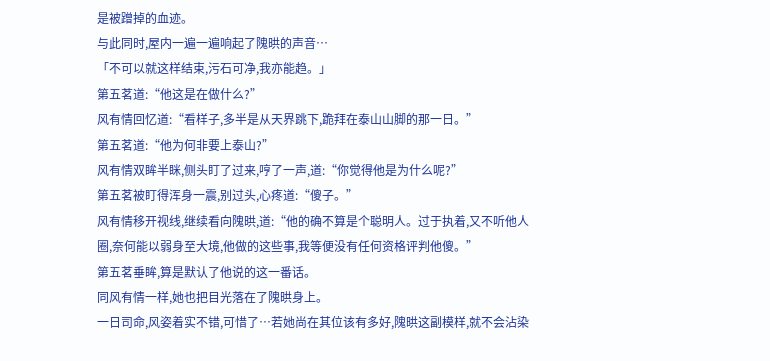是被蹭掉的血迹。
与此同时,屋内一遍一遍响起了隗晎的声音…
「不可以就这样结束,污石可净,我亦能趋。」
第五茗道:“他这是在做什么?”
风有情回忆道:“看样子,多半是从天界跳下,跪拜在泰山山脚的那一日。”
第五茗道:“他为何非要上泰山?”
风有情双眸半眯,侧头盯了过来,哼了一声,道:“你觉得他是为什么呢?”
第五茗被盯得浑身一震,别过头,心疼道:“傻子。”
风有情移开视线,继续看向隗晎,道:“他的确不算是个聪明人。过于执着,又不听他人圈,奈何能以弱身至大境,他做的这些事,我等便没有任何资格评判他傻。”
第五茗垂眸,算是默认了他说的这一番话。
同风有情一样,她也把目光落在了隗晎身上。
一日司命,风姿着实不错,可惜了…若她尚在其位该有多好,隗晎这副模样,就不会沾染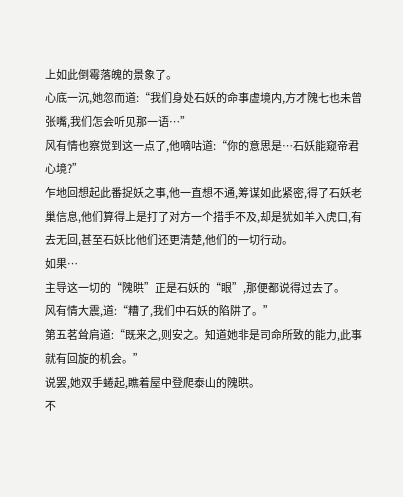上如此倒霉落魄的景象了。
心底一沉,她忽而道:“我们身处石妖的命事虚境内,方才隗七也未曾张嘴,我们怎会听见那一语…”
风有情也察觉到这一点了,他嘀咕道:“你的意思是…石妖能窥帝君心境?”
乍地回想起此番捉妖之事,他一直想不通,筹谋如此紧密,得了石妖老巢信息,他们算得上是打了对方一个措手不及,却是犹如羊入虎口,有去无回,甚至石妖比他们还更清楚,他们的一切行动。
如果…
主导这一切的“隗晎”正是石妖的“眼”,那便都说得过去了。
风有情大震,道:“糟了,我们中石妖的陷阱了。”
第五茗耸肩道:“既来之,则安之。知道她非是司命所致的能力,此事就有回旋的机会。”
说罢,她双手蜷起,瞧着屋中登爬泰山的隗晎。
不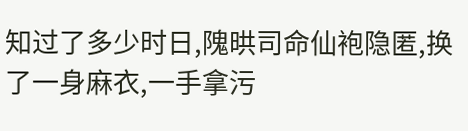知过了多少时日,隗晎司命仙袍隐匿,换了一身麻衣,一手拿污